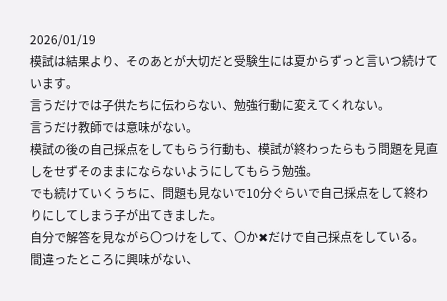2026/01/19
模試は結果より、そのあとが大切だと受験生には夏からずっと言いつ続けています。
言うだけでは子供たちに伝わらない、勉強行動に変えてくれない。
言うだけ教師では意味がない。
模試の後の自己採点をしてもらう行動も、模試が終わったらもう問題を見直しをせずそのままにならないようにしてもらう勉強。
でも続けていくうちに、問題も見ないで10分ぐらいで自己採点をして終わりにしてしまう子が出てきました。
自分で解答を見ながら〇つけをして、〇か✖だけで自己採点をしている。
間違ったところに興味がない、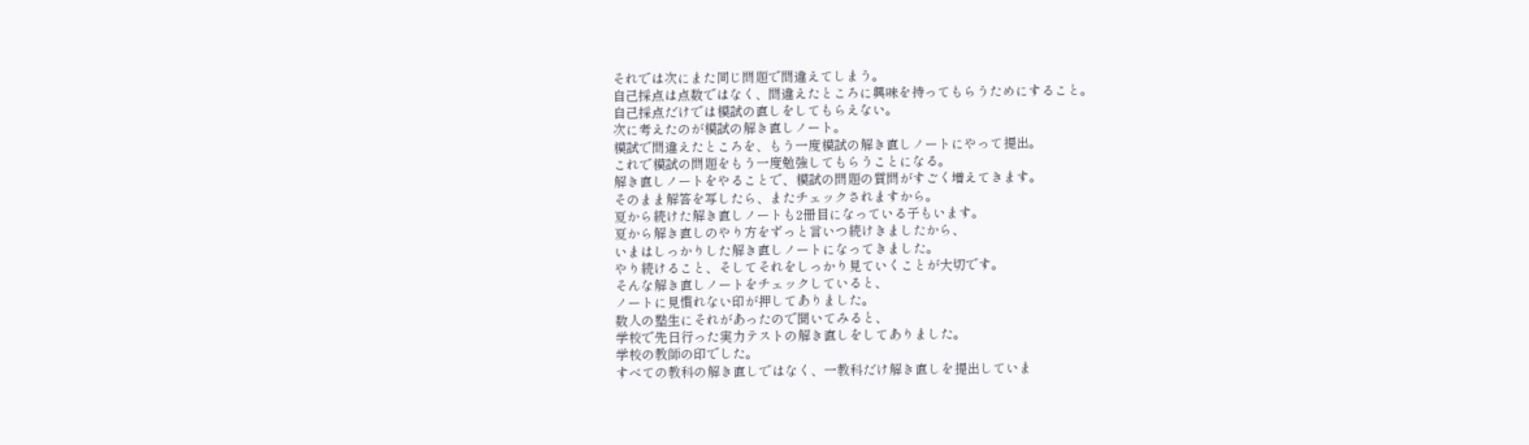それでは次にまた同じ問題で間違えてしまう。
自己採点は点数ではなく、間違えたところに興味を持ってもらうためにすること。
自己採点だけでは模試の直しをしてもらえない。
次に考えたのが模試の解き直しノート。
模試で間違えたところを、もう一度模試の解き直しノートにやって提出。
これで模試の問題をもう一度勉強してもらうことになる。
解き直しノートをやることで、模試の問題の質問がすごく増えてきます。
そのまま解答を写したら、またチェックされますから。
夏から続けた解き直しノートも2冊目になっている子もいます。
夏から解き直しのやり方をずっと言いつ続けきましたから、
いまはしっかりした解き直しノートになってきました。
やり続けること、そしてそれをしっかり見ていくことが大切です。
そんな解き直しノートをチェックしていると、
ノートに見慣れない印が押してありました。
数人の塾生にそれがあったので聞いてみると、
学校で先日行った実力テストの解き直しをしてありました。
学校の教師の印でした。
すべての教科の解き直しではなく、一教科だけ解き直しを提出していま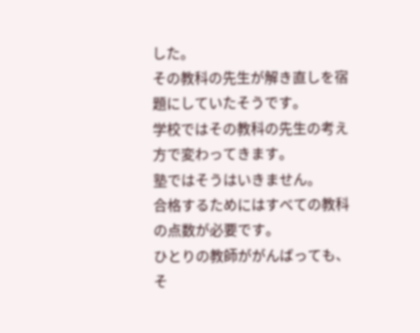した。
その教科の先生が解き直しを宿題にしていたそうです。
学校ではその教科の先生の考え方で変わってきます。
塾ではそうはいきません。
合格するためにはすべての教科の点数が必要です。
ひとりの教師ががんばっても、そ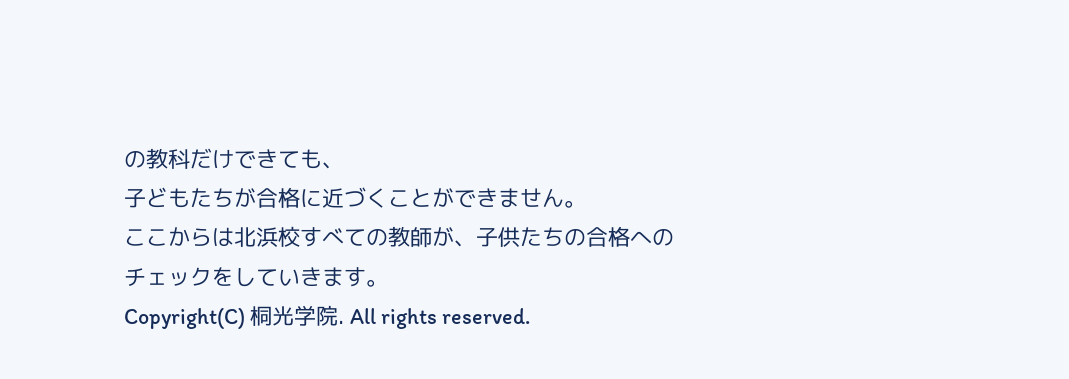の教科だけできても、
子どもたちが合格に近づくことができません。
ここからは北浜校すべての教師が、子供たちの合格へのチェックをしていきます。
Copyright(C) 桐光学院. All rights reserved.